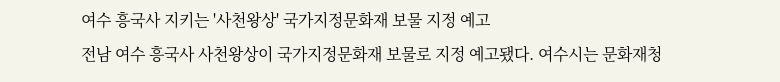여수 흥국사 지키는 '사천왕상' 국가지정문화재 보물 지정 예고
전남 여수 흥국사 사천왕상이 국가지정문화재 보물로 지정 예고됐다. 여수시는 문화재청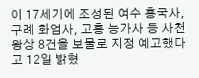이 17세기에 조성된 여수 흥국사, 구례 화엄사, 고흥 능가사 등 사천왕상 8건을 보물로 지정 예고했다고 12일 밝혔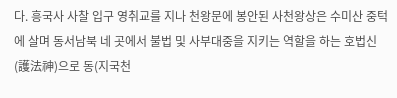다. 흥국사 사찰 입구 영취교를 지나 천왕문에 봉안된 사천왕상은 수미산 중턱에 살며 동서남북 네 곳에서 불법 및 사부대중을 지키는 역할을 하는 호법신(護法神)으로 동(지국천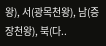왕), 서(광목천왕), 남(증장천왕), 북(다..